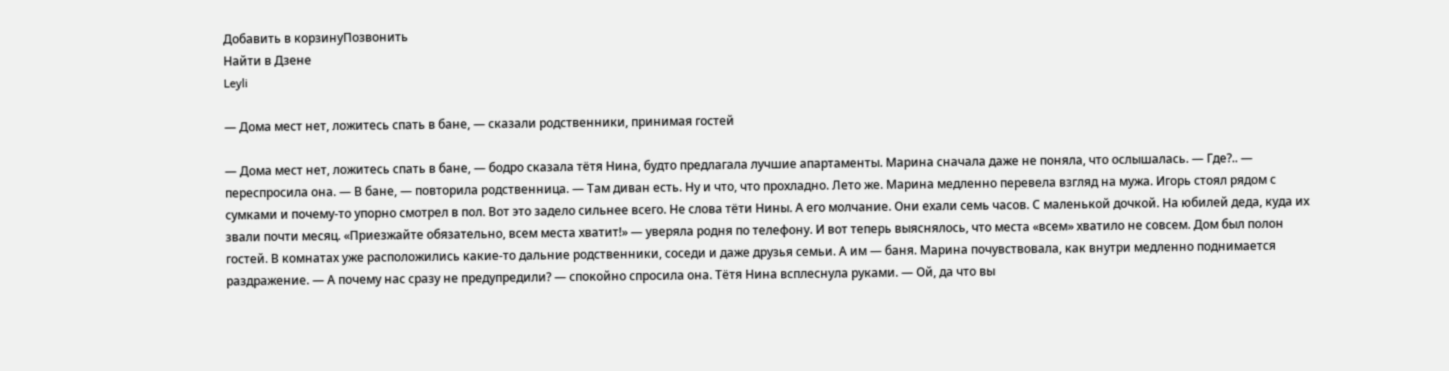Добавить в корзинуПозвонить
Найти в Дзене
Leyli

— Дома мест нет, ложитесь спать в бане, — сказали родственники, принимая гостей

— Дома мест нет, ложитесь спать в бане, — бодро сказала тётя Нина, будто предлагала лучшие апартаменты. Марина сначала даже не поняла, что ослышалась. — Где?.. — переспросила она. — В бане, — повторила родственница. — Там диван есть. Ну и что, что прохладно. Лето же. Марина медленно перевела взгляд на мужа. Игорь стоял рядом с сумками и почему-то упорно смотрел в пол. Вот это задело сильнее всего. Не слова тёти Нины. А его молчание. Они ехали семь часов. С маленькой дочкой. На юбилей деда, куда их звали почти месяц. «Приезжайте обязательно, всем места хватит!» — уверяла родня по телефону. И вот теперь выяснялось, что места «всем» хватило не совсем. Дом был полон гостей. В комнатах уже расположились какие-то дальние родственники, соседи и даже друзья семьи. А им — баня. Марина почувствовала, как внутри медленно поднимается раздражение. — А почему нас сразу не предупредили? — спокойно спросила она. Тётя Нина всплеснула руками. — Ой, да что вы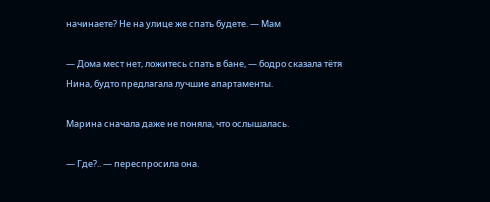начинаете? Не на улице же спать будете. — Мам

— Дома мест нет, ложитесь спать в бане, — бодро сказала тётя Нина, будто предлагала лучшие апартаменты.

Марина сначала даже не поняла, что ослышалась.

— Где?.. — переспросила она.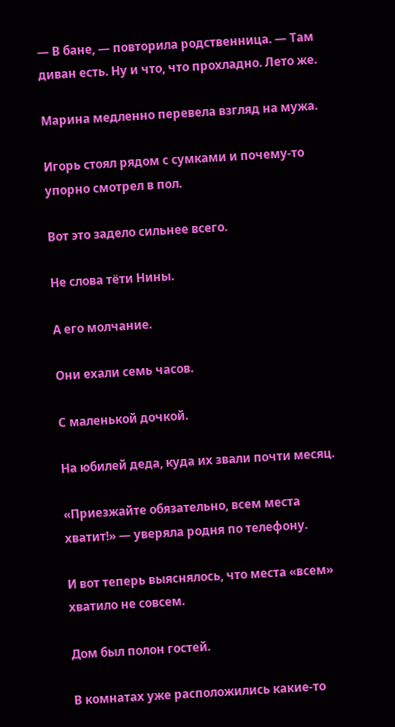— В бане, — повторила родственница. — Там диван есть. Ну и что, что прохладно. Лето же.

Марина медленно перевела взгляд на мужа.

Игорь стоял рядом с сумками и почему-то упорно смотрел в пол.

Вот это задело сильнее всего.

Не слова тёти Нины.

А его молчание.

Они ехали семь часов.

С маленькой дочкой.

На юбилей деда, куда их звали почти месяц.

«Приезжайте обязательно, всем места хватит!» — уверяла родня по телефону.

И вот теперь выяснялось, что места «всем» хватило не совсем.

Дом был полон гостей.

В комнатах уже расположились какие-то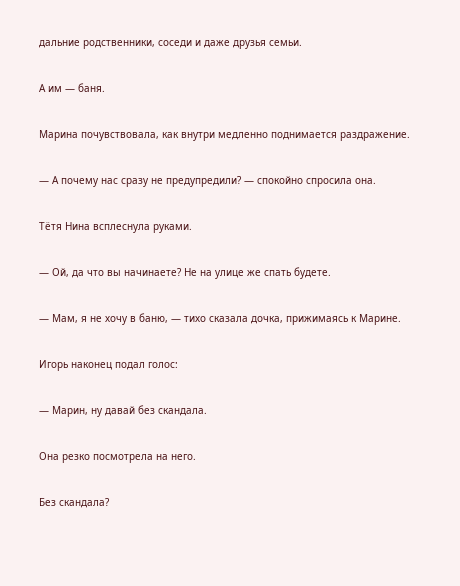дальние родственники, соседи и даже друзья семьи.

А им — баня.

Марина почувствовала, как внутри медленно поднимается раздражение.

— А почему нас сразу не предупредили? — спокойно спросила она.

Тётя Нина всплеснула руками.

— Ой, да что вы начинаете? Не на улице же спать будете.

— Мам, я не хочу в баню, — тихо сказала дочка, прижимаясь к Марине.

Игорь наконец подал голос:

— Марин, ну давай без скандала.

Она резко посмотрела на него.

Без скандала?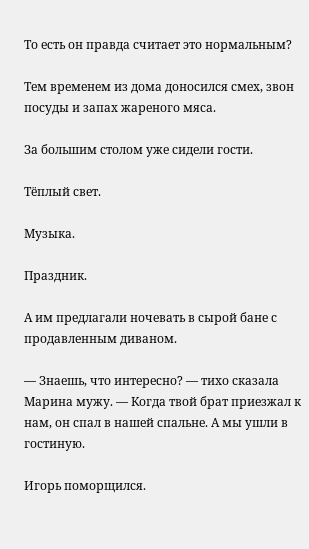То есть он правда считает это нормальным?

Тем временем из дома доносился смех, звон посуды и запах жареного мяса.

За большим столом уже сидели гости.

Тёплый свет.

Музыка.

Праздник.

А им предлагали ночевать в сырой бане с продавленным диваном.

— Знаешь, что интересно? — тихо сказала Марина мужу. — Когда твой брат приезжал к нам, он спал в нашей спальне. А мы ушли в гостиную.

Игорь поморщился.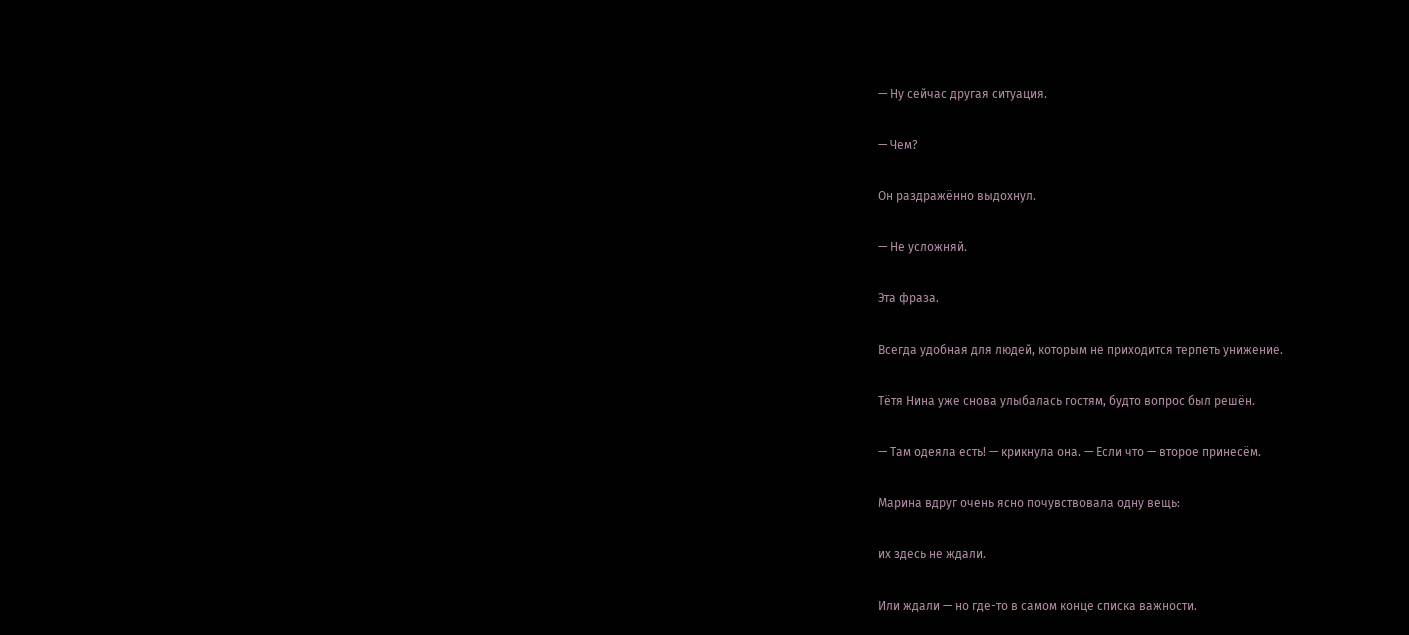— Ну сейчас другая ситуация.

— Чем?

Он раздражённо выдохнул.

— Не усложняй.

Эта фраза.

Всегда удобная для людей, которым не приходится терпеть унижение.

Тётя Нина уже снова улыбалась гостям, будто вопрос был решён.

— Там одеяла есть! — крикнула она. — Если что — второе принесём.

Марина вдруг очень ясно почувствовала одну вещь:

их здесь не ждали.

Или ждали — но где-то в самом конце списка важности.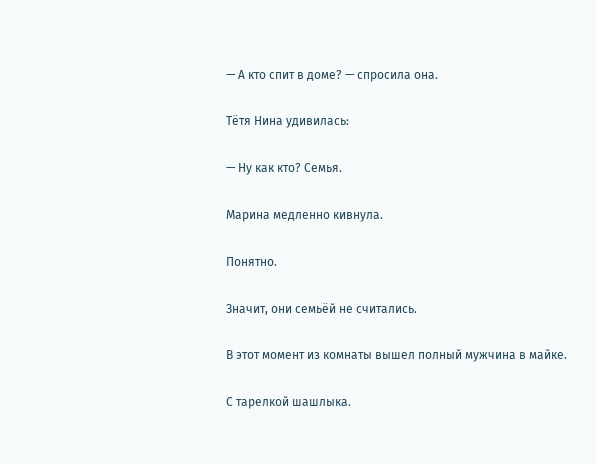— А кто спит в доме? — спросила она.

Тётя Нина удивилась:

— Ну как кто? Семья.

Марина медленно кивнула.

Понятно.

Значит, они семьёй не считались.

В этот момент из комнаты вышел полный мужчина в майке.

С тарелкой шашлыка.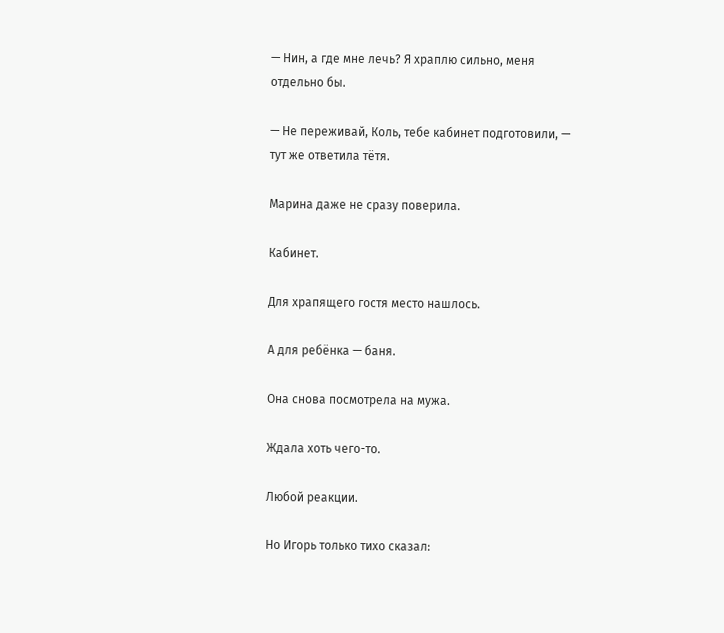— Нин, а где мне лечь? Я храплю сильно, меня отдельно бы.

— Не переживай, Коль, тебе кабинет подготовили, — тут же ответила тётя.

Марина даже не сразу поверила.

Кабинет.

Для храпящего гостя место нашлось.

А для ребёнка — баня.

Она снова посмотрела на мужа.

Ждала хоть чего-то.

Любой реакции.

Но Игорь только тихо сказал: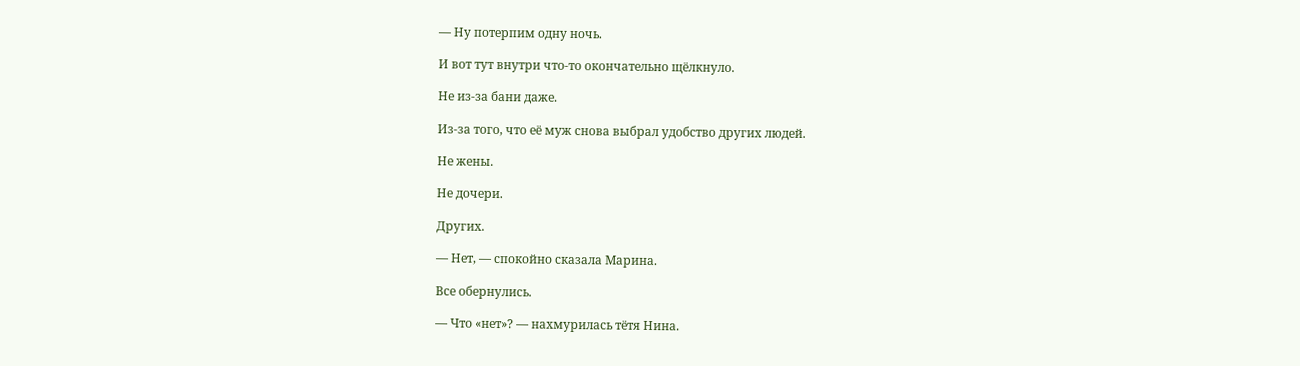— Ну потерпим одну ночь.

И вот тут внутри что-то окончательно щёлкнуло.

Не из-за бани даже.

Из-за того, что её муж снова выбрал удобство других людей.

Не жены.

Не дочери.

Других.

— Нет, — спокойно сказала Марина.

Все обернулись.

— Что «нет»? — нахмурилась тётя Нина.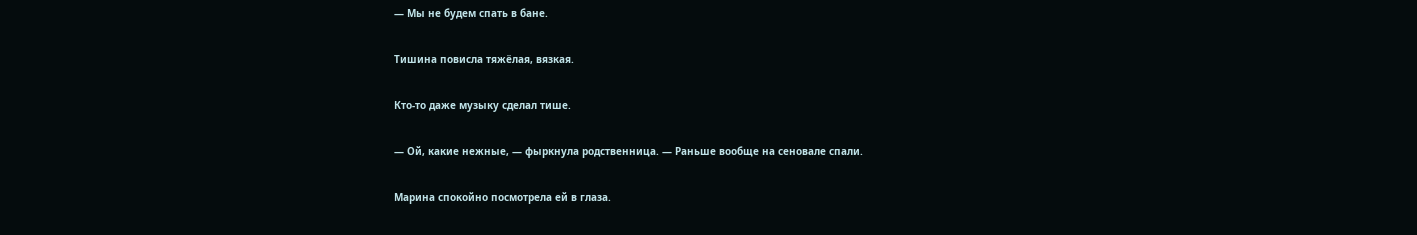— Мы не будем спать в бане.

Тишина повисла тяжёлая, вязкая.

Кто-то даже музыку сделал тише.

— Ой, какие нежные, — фыркнула родственница. — Раньше вообще на сеновале спали.

Марина спокойно посмотрела ей в глаза.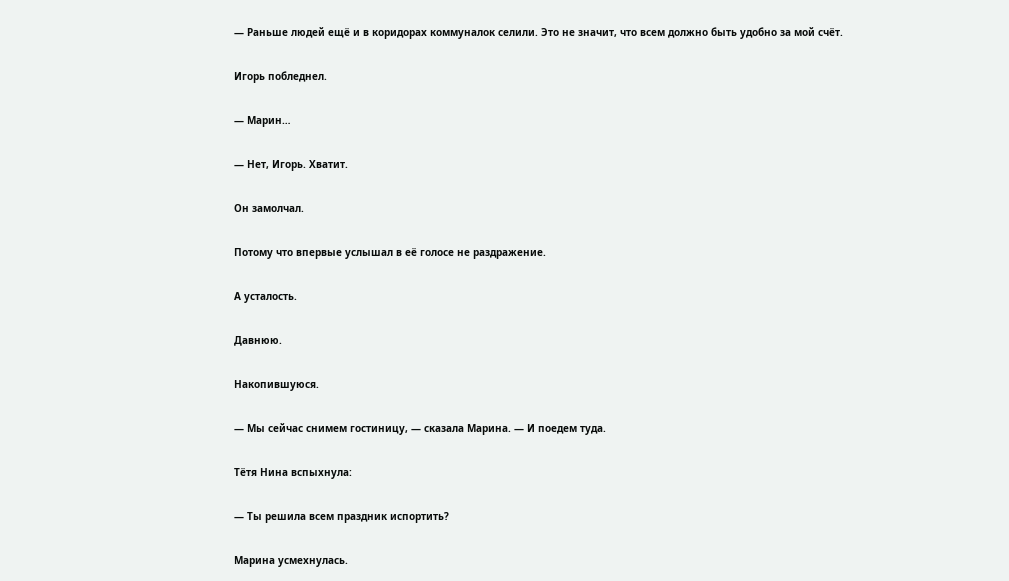— Раньше людей ещё и в коридорах коммуналок селили. Это не значит, что всем должно быть удобно за мой счёт.

Игорь побледнел.

— Марин…

— Нет, Игорь. Хватит.

Он замолчал.

Потому что впервые услышал в её голосе не раздражение.

А усталость.

Давнюю.

Накопившуюся.

— Мы сейчас снимем гостиницу, — сказала Марина. — И поедем туда.

Тётя Нина вспыхнула:

— Ты решила всем праздник испортить?

Марина усмехнулась.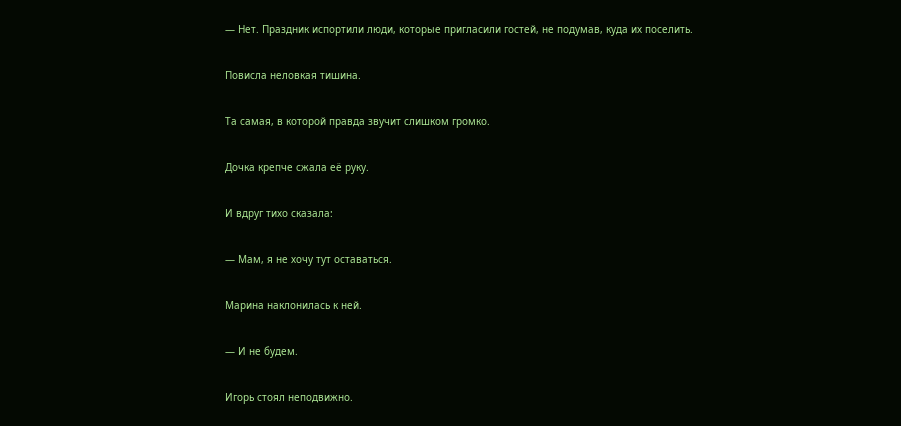— Нет. Праздник испортили люди, которые пригласили гостей, не подумав, куда их поселить.

Повисла неловкая тишина.

Та самая, в которой правда звучит слишком громко.

Дочка крепче сжала её руку.

И вдруг тихо сказала:

— Мам, я не хочу тут оставаться.

Марина наклонилась к ней.

— И не будем.

Игорь стоял неподвижно.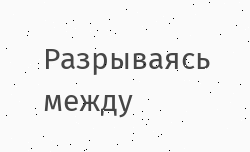Разрываясь между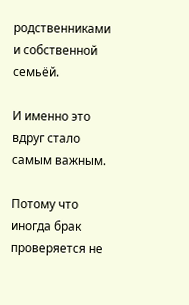родственниками и собственной семьёй.

И именно это вдруг стало самым важным.

Потому что иногда брак проверяется не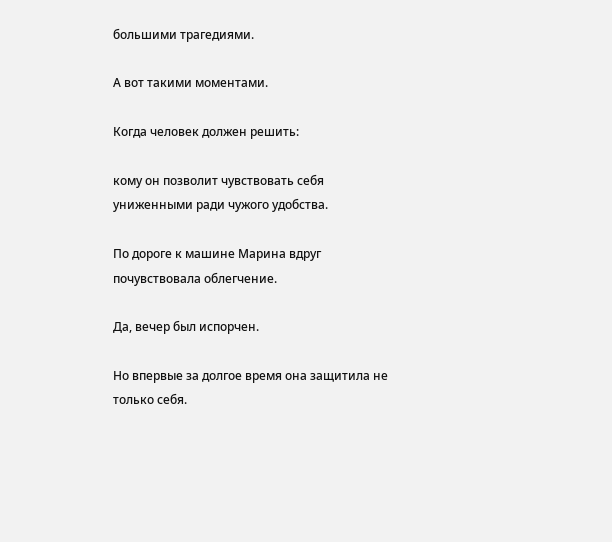большими трагедиями.

А вот такими моментами.

Когда человек должен решить:

кому он позволит чувствовать себя униженными ради чужого удобства.

По дороге к машине Марина вдруг почувствовала облегчение.

Да, вечер был испорчен.

Но впервые за долгое время она защитила не только себя.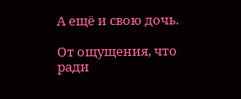А ещё и свою дочь.

От ощущения, что ради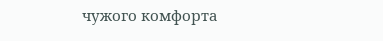чужого комфорта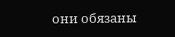они обязаны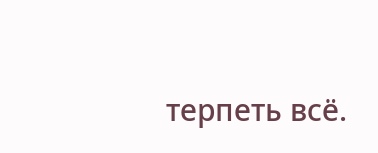терпеть всё.